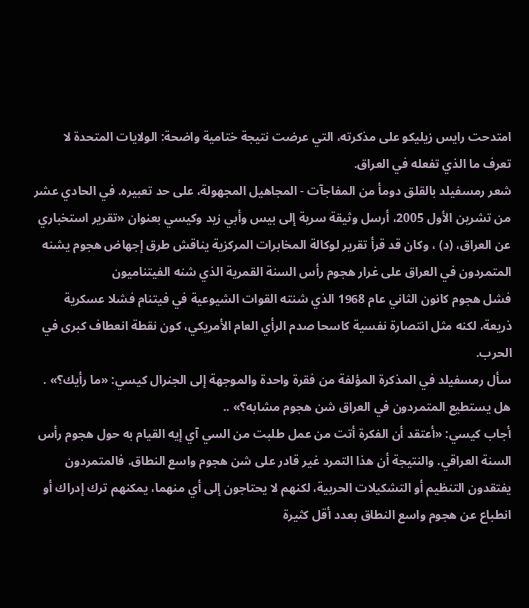امتدحت رايس زيليكو على مذكرته، التي عرضت نتيجة ختامية واضحة: الولايات المتحدة لا تعرف ما الذي تفعله في العراق.
شعر رمسفيلد بالقلق دومأ من المفاجآت - المجاهيل المجهولة، على حد تعبيره. في الحادي عشر من تشرين الأول 2005، أرسل وثيقة سرية إلى بيس وأبي زيد وكيسي بعنوان «تقرير استخباري عن العراق، (د) ، وكان قد قرأ تقرير لوكالة المخابرات المركزية يناقش طرق إجهاض هجوم يشنه المتمردون في العراق على غرار هجوم رأس السنة القمرية الذي شنه الفيتناميون
فشل هجوم كانون الثاني عام 1968 الذي شنته القوات الشيوعية في فيتنام فشلا عسكرية ذريعة، لكنه مثل انتصارة نفسية كاسحا صدم الرأي العام الأمريكي، كون نقطة انعطاف كبرى في الحرب.
سأل رمسفيلد في المذكرة المؤلفة من فقرة واحدة والموجهة إلى الجنرال كيسي: «ما رأيك؟» . هل يستطيع المتمردون في العراق شن هجوم مشابه؟» ..
أجاب كيسي: «أعتقد أن الفكرة أتت من عمل طلبت من السي آي إيه القيام به حول هجوم رأس السنة العراقي. والنتيجة أن هذا التمرد غير قادر على شن هجوم واسع النطاق. فالمتمردون يفتقدون التنظيم أو التشكيلات الحربية، لكنهم لا يحتاجون إلى أي منهما، يمكنهم ترك إدراك أو انطباع عن هجوم واسع النطاق بعدد أقل كثيرة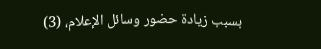بسبب زيادة حضور وسائل الإعلام، (3)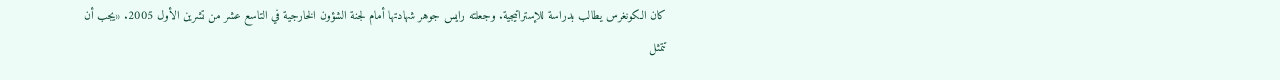كان الكونغرس يطالب بدراسة للإستراتيجية. وجعلته رايس جوهر شهادتها أمام لجنة الشؤون الخارجية في التاسع عشر من تشرين الأول 2005. «يجب أن تتمثل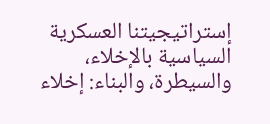إستراتيجيتنا العسكرية السياسية بالإخلاء، والسيطرة، والبناء: إخلاء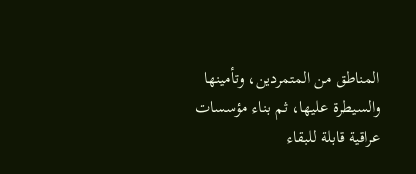المناطق من المتمردين، وتأمينها والسيطرة عليها، ثم بناء مؤسسات عراقية قابلة للبقاء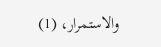والاستمرار، (1)